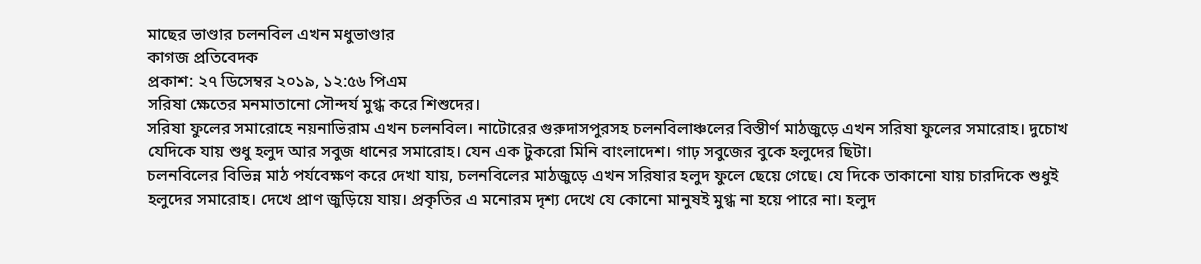মাছের ভাণ্ডার চলনবিল এখন মধুভাণ্ডার
কাগজ প্রতিবেদক
প্রকাশ: ২৭ ডিসেম্বর ২০১৯, ১২:৫৬ পিএম
সরিষা ক্ষেতের মনমাতানো সৌন্দর্য মুগ্ধ করে শিশুদের।
সরিষা ফুলের সমারোহে নয়নাভিরাম এখন চলনবিল। নাটোরের গুরুদাসপুরসহ চলনবিলাঞ্চলের বিস্তীর্ণ মাঠজুড়ে এখন সরিষা ফুলের সমারোহ। দুচোখ যেদিকে যায় শুধু হলুদ আর সবুজ ধানের সমারোহ। যেন এক টুকরো মিনি বাংলাদেশ। গাঢ় সবুজের বুকে হলুদের ছিটা।
চলনবিলের বিভিন্ন মাঠ পর্যবেক্ষণ করে দেখা যায়, চলনবিলের মাঠজুড়ে এখন সরিষার হলুদ ফুলে ছেয়ে গেছে। যে দিকে তাকানো যায় চারদিকে শুধুই হলুদের সমারোহ। দেখে প্রাণ জুড়িয়ে যায়। প্রকৃতির এ মনোরম দৃশ্য দেখে যে কোনো মানুষই মুগ্ধ না হয়ে পারে না। হলুদ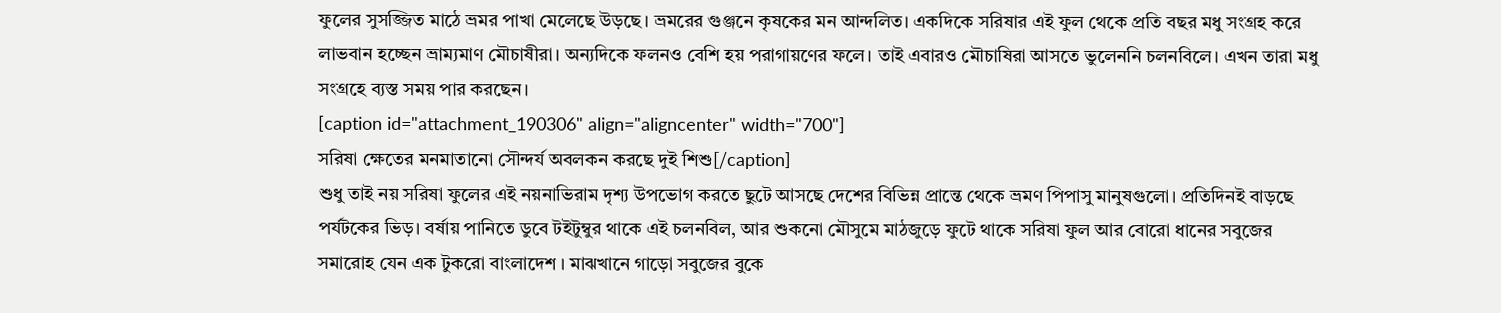ফুলের সুসজ্জিত মাঠে ভ্রমর পাখা মেলেছে উড়ছে। ভ্রমরের গুঞ্জনে কৃষকের মন আন্দলিত। একদিকে সরিষার এই ফুল থেকে প্রতি বছর মধু সংগ্রহ করে লাভবান হচ্ছেন ভ্রাম্যমাণ মৌচাষীরা। অন্যদিকে ফলনও বেশি হয় পরাগায়ণের ফলে। তাই এবারও মৌচাষিরা আসতে ভুলেননি চলনবিলে। এখন তারা মধু সংগ্রহে ব্যস্ত সময় পার করছেন।
[caption id="attachment_190306" align="aligncenter" width="700"]
সরিষা ক্ষেতের মনমাতানো সৌন্দর্য অবলকন করছে দুই শিশু[/caption]
শুধু তাই নয় সরিষা ফুলের এই নয়নাভিরাম দৃশ্য উপভোগ করতে ছুটে আসছে দেশের বিভিন্ন প্রান্তে থেকে ভ্রমণ পিপাসু মানুষগুলো। প্রতিদিনই বাড়ছে পর্যটকের ভিড়। বর্ষায় পানিতে ডুবে টইটুম্বুর থাকে এই চলনবিল, আর শুকনো মৌসুমে মাঠজুড়ে ফুটে থাকে সরিষা ফুল আর বোরো ধানের সবুজের সমারোহ যেন এক টুকরো বাংলাদেশ । মাঝখানে গাড়ো সবুজের বুকে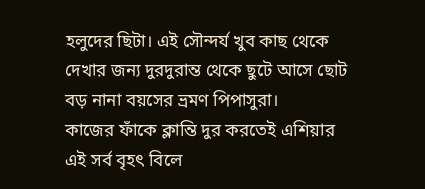হলুদের ছিটা। এই সৌন্দর্য খুব কাছ থেকে দেখার জন্য দুরদুরান্ত থেকে ছুটে আসে ছোট বড় নানা বয়সের ভ্রমণ পিপাসুরা।
কাজের ফাঁকে ক্লান্তি দুর করতেই এশিয়ার এই সর্ব বৃহৎ বিলে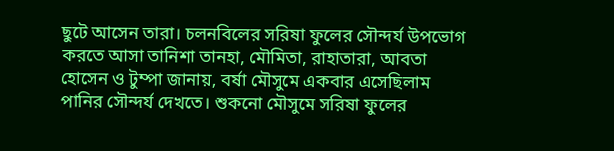ছুটে আসেন তারা। চলনবিলের সরিষা ফুলের সৌন্দর্য উপভোগ করতে আসা তানিশা তানহা, মৌমিতা, রাহাতারা, আবতা হোসেন ও টুম্পা জানায়, বর্ষা মৌসুমে একবার এসেছিলাম পানির সৌন্দর্য দেখতে। শুকনো মৌসুমে সরিষা ফুলের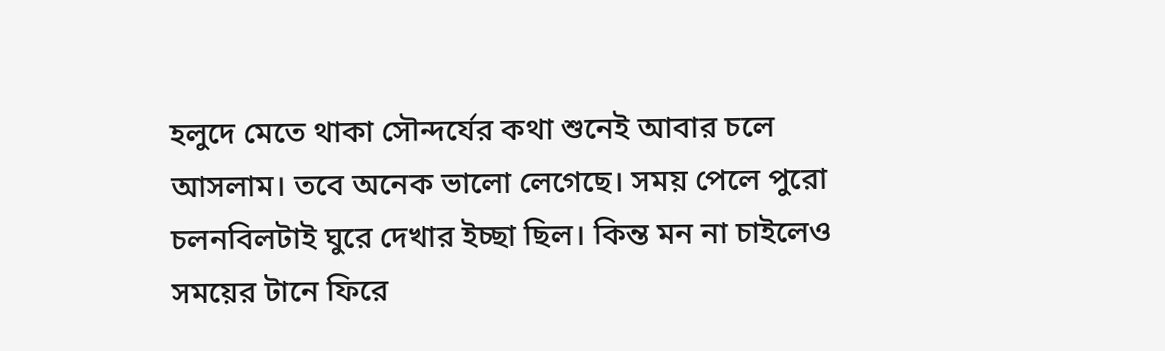হলুদে মেতে থাকা সৌন্দর্যের কথা শুনেই আবার চলে আসলাম। তবে অনেক ভালো লেগেছে। সময় পেলে পুরো চলনবিলটাই ঘুরে দেখার ইচ্ছা ছিল। কিন্ত মন না চাইলেও সময়ের টানে ফিরে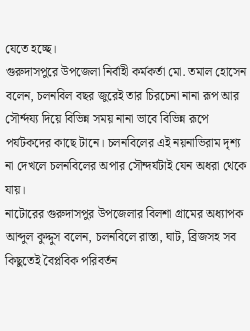যেতে হচ্ছে।
গুরুদাসপুরে উপজেলা নির্বাহী কর্মকর্তা মো. তমাল হোসেন বলেন, চলনবিল বছর জুরেই তার চিরচেনা নানা রূপ আর সৌর্ন্দয্য দিয়ে বিভিন্ন সময় নানা ভাবে বিভিন্ন রূপে পর্যটকদের কাছে টানে। চলনবিলের এই নয়নাভিরাম দৃশ্য না দেখলে চলনবিলের অপার সৌন্দর্যটাই যেন অধরা থেকে যায়।
নাটোরের গুরুদাসপুর উপজেলার বিলশা গ্রামের অধ্যাপক আব্দুল কুদ্দুস বলেন, চলনবিলে রাস্তা, ঘাট, ব্রিজসহ সব কিছুতেই বৈপ্লবিক পরিবর্তন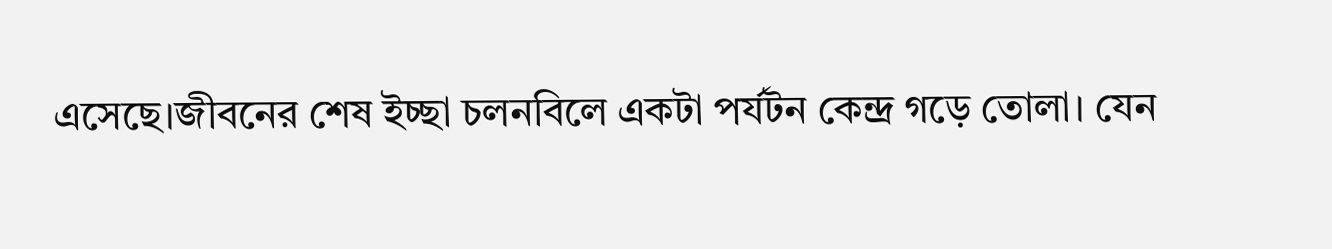এসেছে।জীবনের শেষ ইচ্ছা চলনবিলে একটা পর্যটন কেন্দ্র গড়ে তোলা। যেন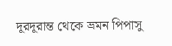দূরদূরান্ত থেকে ভ্রমন পিপাসু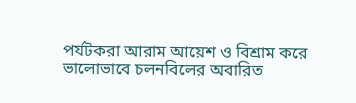পর্যটকরা আরাম আয়েশ ও বিশ্রাম করে ভালোভাবে চলনবিলের অবারিত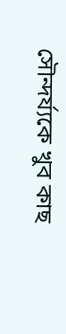সৌন্দর্য্যকে খুব কাছ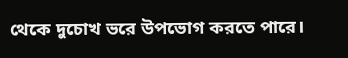থেকে দুচোখ ভরে উপভোগ করতে পারে।